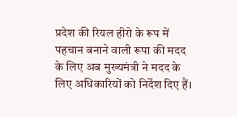प्रदेश की रियल हीरो के रूप में पहचान बनाने वाली रूपा की मदद के लिए अब मुख्यमंत्री ने मदद के लिए अधिकारियों को निर्देश दिए हैं।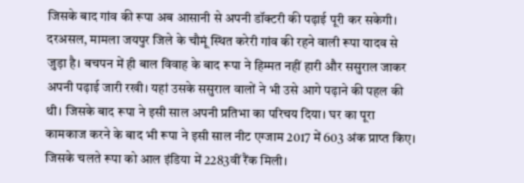जिसके बाद गांव की रूपा अब आसानी से अपनी डॉक्टरी की पढ़ाई पूरी कर सकेगी।
दरअसल, मामला जयपुर जिले के चौमूं स्थित करेरी गांव की रहने वाली रूपा यादव से जुड़ा है। बचपन में ही बाल विवाह के बाद रूपा ने हिम्मत नहीं हारी और ससुराल जाकर अपनी पढ़ाई जारी रखी। यहां उसके ससुराल वालों ने भी उसे आगे पढ़ाने की पहल की थी। जिसके बाद रूपा ने इसी साल अपनी प्रतिभा का परिचय दिया। घर का पूरा कामकाज करने के बाद भी रूपा ने इसी साल नीट एग्जाम 2017 में 603 अंक प्राप्त किए। जिसके चलते रूपा को आल इंडिया में 2283वीं रैंक मिली।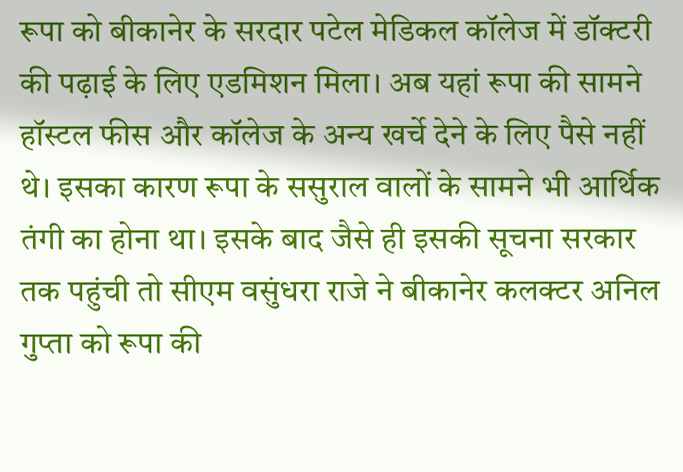रूपा को बीकानेर के सरदार पटेल मेडिकल कॉलेज में डॉक्टरी की पढ़ाई के लिए एडमिशन मिला। अब यहां रूपा की सामने हॉस्टल फीस और कॉलेज के अन्य खर्चे देने के लिए पैसे नहीं थे। इसका कारण रूपा के ससुराल वालों के सामने भी आर्थिक तंगी का होना था। इसके बाद जैसे ही इसकी सूचना सरकार तक पहुंची तो सीएम वसुंधरा राजे ने बीकानेर कलक्टर अनिल गुप्ता को रूपा की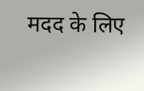मदद के लिए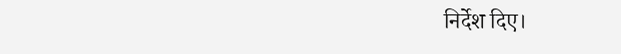निर्देश दिए।